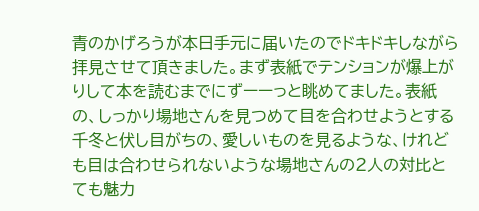青のかげろうが本日手元に届いたのでドキドキしながら拝見させて頂きました。まず表紙でテンションが爆上がりして本を読むまでにずーーっと眺めてました。表紙の、しっかり場地さんを見つめて目を合わせようとする千冬と伏し目がちの、愛しいものを見るような、けれども目は合わせられないような場地さんの2人の対比とても魅力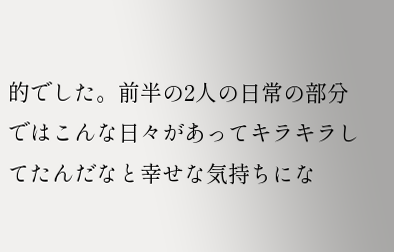的でした。前半の2人の日常の部分ではこんな日々があってキラキラしてたんだなと幸せな気持ちにな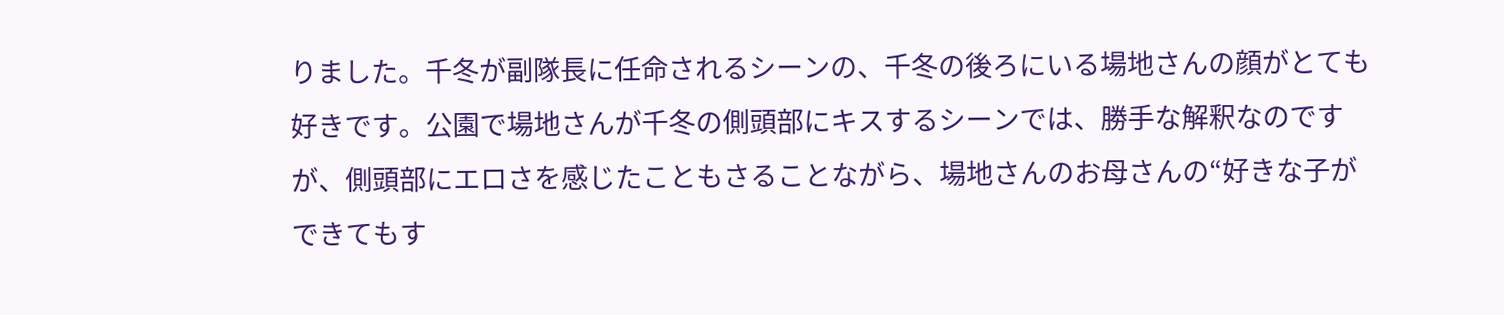りました。千冬が副隊長に任命されるシーンの、千冬の後ろにいる場地さんの顔がとても好きです。公園で場地さんが千冬の側頭部にキスするシーンでは、勝手な解釈なのですが、側頭部にエロさを感じたこともさることながら、場地さんのお母さんの“好きな子ができてもす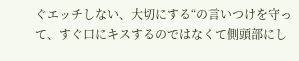ぐエッチしない、大切にする“の言いつけを守って、すぐ口にキスするのではなくて側頭部にし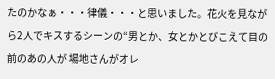たのかなぁ・・・律儀・・・と思いました。花火を見ながら2人でキスするシーンの“男とか、女とかとびこえて目の前のあの人が 場地さんがオレ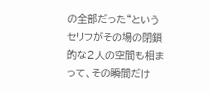の全部だった“というセリフがその場の閉鎖的な2人の空間も相まって、その瞬間だけ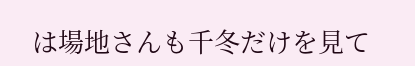は場地さんも千冬だけを見て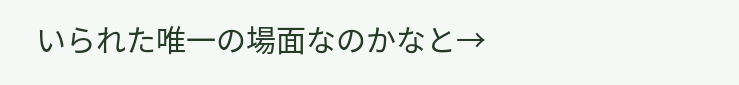いられた唯一の場面なのかなと→